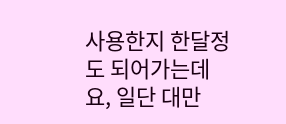사용한지 한달정도 되어가는데요, 일단 대만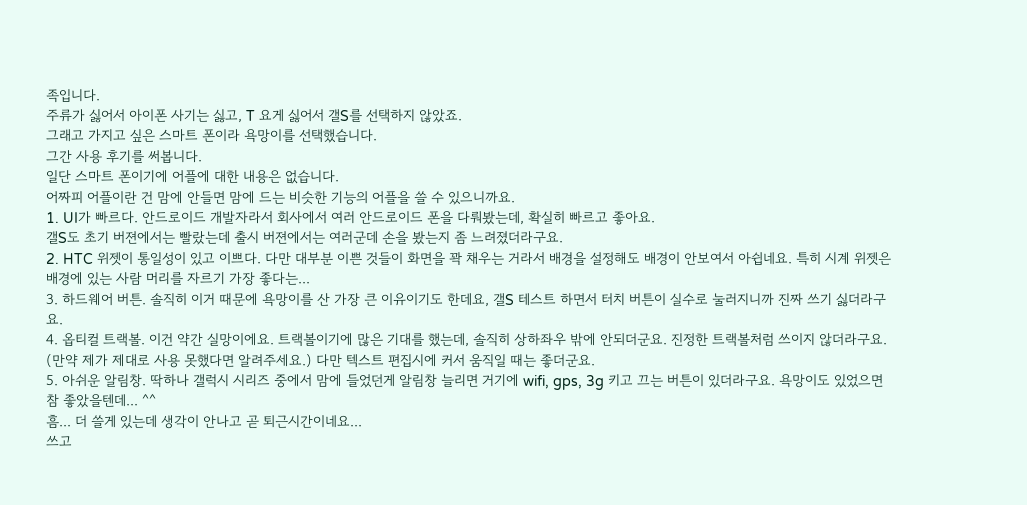족입니다.
주류가 싫어서 아이폰 사기는 싫고, T 요게 싫어서 갤S를 선택하지 않았죠.
그래고 가지고 싶은 스마트 폰이라 욕망이를 선택했습니다.
그간 사용 후기를 써봅니다.
일단 스마트 폰이기에 어플에 대한 내용은 없습니다.
어짜피 어플이란 건 맘에 안들면 맘에 드는 비슷한 기능의 어플을 쓸 수 있으니까요.
1. UI가 빠르다. 안드로이드 개발자라서 회사에서 여러 안드로이드 폰을 다뤄봤는데, 확실히 빠르고 좋아요.
갤S도 초기 버젼에서는 빨랐는데 출시 버젼에서는 여러군데 손을 봤는지 좀 느려졌더라구요.
2. HTC 위젯이 통일성이 있고 이쁘다. 다만 대부분 이쁜 것들이 화면을 꽉 채우는 거라서 배경을 설정해도 배경이 안보여서 아쉽네요. 특히 시계 위젯은 배경에 있는 사람 머리를 자르기 가장 좋다는...
3. 하드웨어 버튼. 솔직히 이거 때문에 욕망이를 산 가장 큰 이유이기도 한데요, 갤S 테스트 하면서 터치 버튼이 실수로 눌러지니까 진짜 쓰기 싫더라구요.
4. 옵티컬 트랙볼. 이건 약간 실망이에요. 트랙볼이기에 많은 기대를 했는데, 솔직히 상하좌우 밖에 안되더군요. 진정한 트랙볼처럼 쓰이지 않더라구요. (만약 제가 제대로 사용 못했다면 알려주세요.) 다만 텍스트 편집시에 커서 움직일 때는 좋더군요.
5. 아쉬운 알림창. 딱하나 갤럭시 시리즈 중에서 맘에 들었던게 알림창 늘리면 거기에 wifi, gps, 3g 키고 끄는 버튼이 있더라구요. 욕망이도 있었으면 참 좋았을텐데... ^^
흠... 더 쓸게 있는데 생각이 안나고 곧 퇴근시간이네요...
쓰고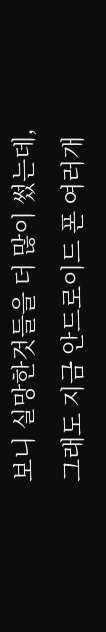보니 실망한것들을 더 많이 썼는데,
그래도 지금 안드로이드 폰 여러개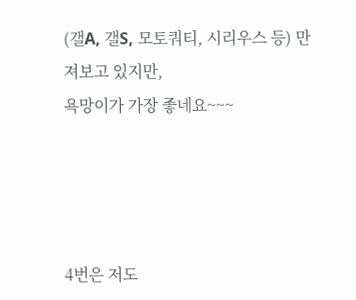(갤A, 갤S, 모토쿼티, 시리우스 등) 만져보고 있지만,
욕망이가 가장 좋네요~~~




4번은 저도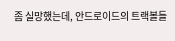좀 실망했는데, 안드로이드의 트랙볼들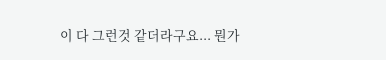이 다 그런것 같더라구요... 뭔가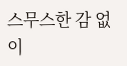스무스한 감 없이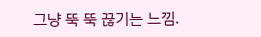그냥 뚝 뚝 끊기는 느낌.